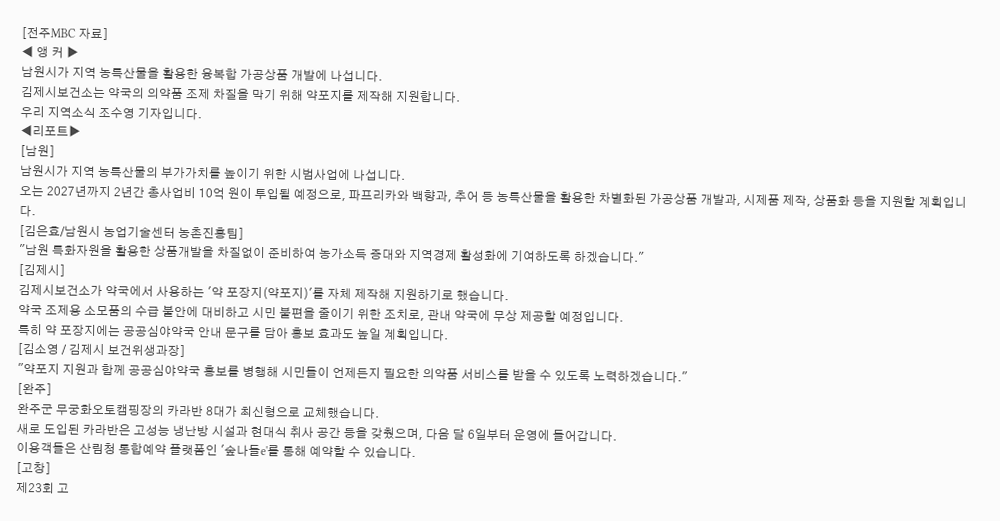[전주MBC 자료]
◀ 앵 커 ▶
남원시가 지역 농특산물을 활용한 융복합 가공상품 개발에 나섭니다.
김제시보건소는 약국의 의약품 조제 차질을 막기 위해 약포지를 제작해 지원합니다.
우리 지역소식 조수영 기자입니다.
◀리포트▶
[남원]
남원시가 지역 농특산물의 부가가치를 높이기 위한 시범사업에 나섭니다.
오는 2027년까지 2년간 총사업비 10억 원이 투입될 예정으로, 파프리카와 백향과, 추어 등 농특산물을 활용한 차별화된 가공상품 개발과, 시제품 제작, 상품화 등을 지원할 계획입니다.
[김은효/남원시 농업기술센터 농촌진흥팀]
"남원 특화자원을 활용한 상품개발을 차질없이 준비하여 농가소득 증대와 지역경제 활성화에 기여하도록 하겠습니다."
[김제시]
김제시보건소가 약국에서 사용하는 '약 포장지(약포지)'를 자체 제작해 지원하기로 했습니다.
약국 조제용 소모품의 수급 불안에 대비하고 시민 불편을 줄이기 위한 조치로, 관내 약국에 무상 제공할 예정입니다.
특히 약 포장지에는 공공심야약국 안내 문구를 담아 홍보 효과도 높일 계획입니다.
[김소영 / 김제시 보건위생과장]
"약포지 지원과 함께 공공심야약국 홍보를 병행해 시민들이 언제든지 필요한 의약품 서비스를 받을 수 있도록 노력하겠습니다."
[완주]
완주군 무궁화오토캠핑장의 카라반 8대가 최신형으로 교체했습니다.
새로 도입된 카라반은 고성능 냉난방 시설과 현대식 취사 공간 등을 갖췄으며, 다음 달 6일부터 운영에 들어갑니다.
이용객들은 산림청 통합예약 플랫폼인 '숲나들e'를 통해 예약할 수 있습니다.
[고창]
제23회 고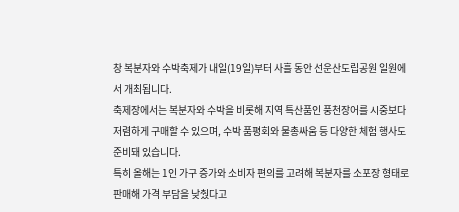창 복분자와 수박축제가 내일(19일)부터 사흘 동안 선운산도립공원 일원에서 개최됩니다.
축제장에서는 복분자와 수박을 비롯해 지역 특산품인 풍천장어를 시중보다 저렴하게 구매할 수 있으며, 수박 품평회와 물총싸움 등 다양한 체험 행사도 준비돼 있습니다.
특히 올해는 1인 가구 증가와 소비자 편의를 고려해 복분자를 소포장 형태로 판매해 가격 부담을 낮췄다고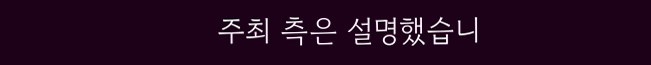주최 측은 설명했습니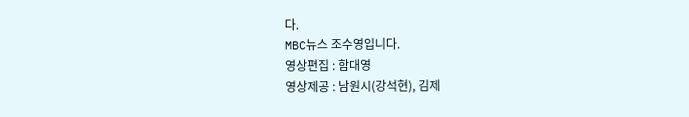다.
MBC뉴스 조수영입니다.
영상편집 : 함대영
영상제공 : 남원시(강석현), 김제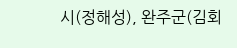시(정해성), 완주군(김회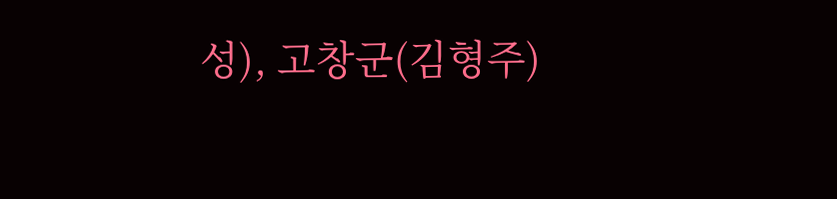성), 고창군(김형주)